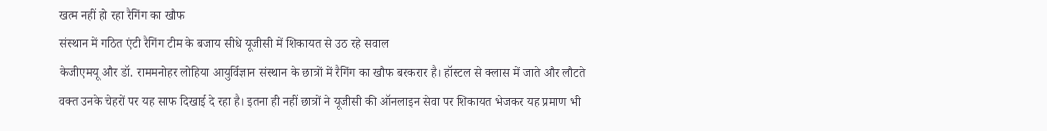खत्म नहीं हो रहा रैगिंग का खौफ
संस्थान में गठित एंटी रैगिंग टीम के बजाय सीधे यूजीसी में शिकायत से उठ रहे सवाल
केजीएमयू और डॉ. राममनोहर लोहिया आयुर्विज्ञान संस्थान के छात्रों में रैगिंग का खौफ बरकरार है। हॉस्टल से क्लास में जाते और लौटते वक्त उनके चेहरों पर यह साफ दिखाई दे रहा है। इतना ही नहीं छात्रों ने यूजीसी की ऑनलाइन सेवा पर शिकायत भेजकर यह प्रमाण भी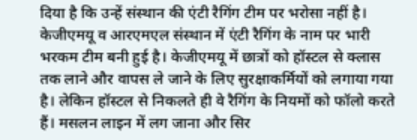दिया है कि उन्हें संस्थान की एंटी रैगिंग टीम पर भरोसा नहीं है।
केजीएमयू व आरएमएल संस्थान में एंटी रैगिंग के नाम पर भारी भरकम टीम बनी हुई है। केजीएमयू में छात्रों को हॉस्टल से क्लास तक लाने और वापस ले जाने के लिए सुरक्षाकर्मियों को लगाया गया है। लेकिन हॉस्टल से निकलते ही वे रैगिंग के नियमों को फॉलो करते हैं। मसलन लाइन में लग जाना और सिर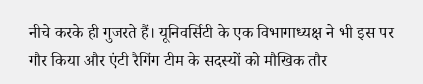नीचे करके ही गुजरते हैं। यूनिवर्सिटी के एक विभागाध्यक्ष ने भी इस पर गौर किया और एंटी रैगिंग टीम के सदस्यों को मौखिक तौर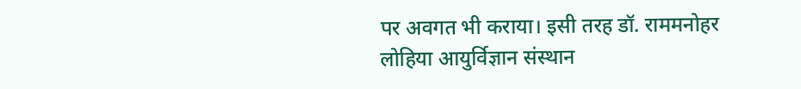पर अवगत भी कराया। इसी तरह डॉ. राममनोहर लोहिया आयुर्विज्ञान संस्थान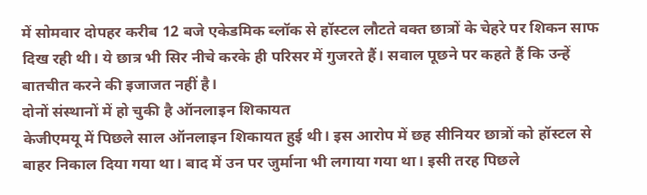में सोमवार दोपहर करीब 12 बजे एकेडमिक ब्लॉक से हॉस्टल लौटते वक्त छात्रों के चेहरे पर शिकन साफ दिख रही थी। ये छात्र भी सिर नीचे करके ही परिसर में गुजरते हैं। सवाल पूछने पर कहते हैं कि उन्हें बातचीत करने की इजाजत नहीं है।
दोनों संस्थानों में हो चुकी है ऑनलाइन शिकायत
केजीएमयू में पिछले साल ऑनलाइन शिकायत हुई थी। इस आरोप में छह सीनियर छात्रों को हॉस्टल से बाहर निकाल दिया गया था। बाद में उन पर जुर्माना भी लगाया गया था। इसी तरह पिछले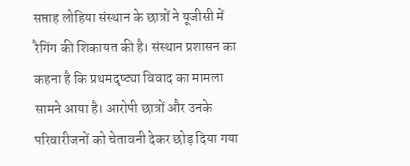सप्ताह लोहिया संस्थान के छात्रों ने यूजीसी में रैगिंग की शिकायत की है। संस्थान प्रशासन का कहना है कि प्रथमदृष्ट्या विवाद का मामला सामने आया है। आरोपी छात्रों और उनके परिवारीजनों को चेतावनी देकर छोड़ दिया गया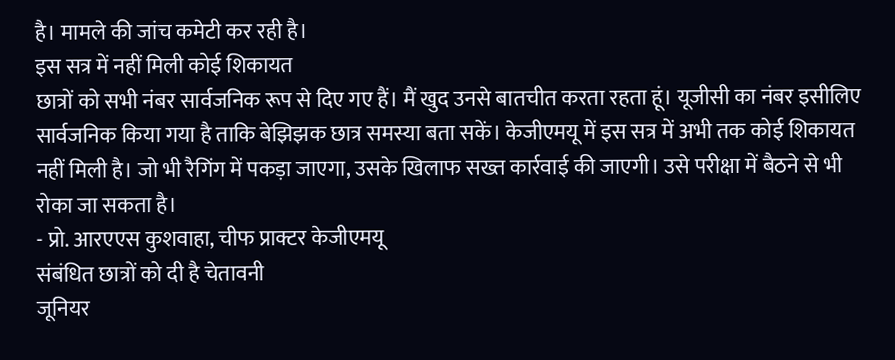है। मामले की जांच कमेटी कर रही है।
इस सत्र में नहीं मिली कोई शिकायत
छात्रों को सभी नंबर सार्वजनिक रूप से दिए गए हैं। मैं खुद उनसे बातचीत करता रहता हूं। यूजीसी का नंबर इसीलिए सार्वजनिक किया गया है ताकि बेझिझक छात्र समस्या बता सकें। केजीएमयू में इस सत्र में अभी तक कोई शिकायत नहीं मिली है। जो भी रैगिंग में पकड़ा जाएगा, उसके खिलाफ सख्त कार्रवाई की जाएगी। उसे परीक्षा में बैठने से भी रोका जा सकता है।
- प्रो. आरएएस कुशवाहा, चीफ प्राक्टर केजीएमयू
संबंधित छात्रों को दी है चेतावनी
जूनियर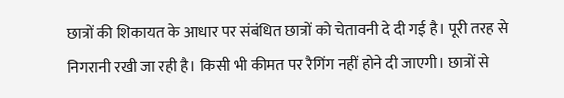छात्रों की शिकायत के आधार पर संबंधित छात्रों को चेतावनी दे दी गई है। पूरी तरह से निगरानी रखी जा रही है। किसी भी कीमत पर रैगिंग नहीं होने दी जाएगी। छात्रों से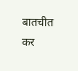बातचीत कर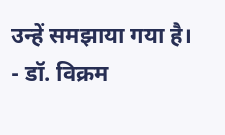उन्हें समझाया गया है।
- डॉ. विक्रम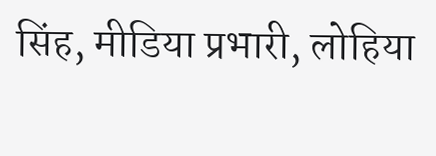सिंह, मीडिया प्रभारी, लोहिया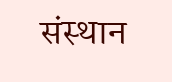संस्थान